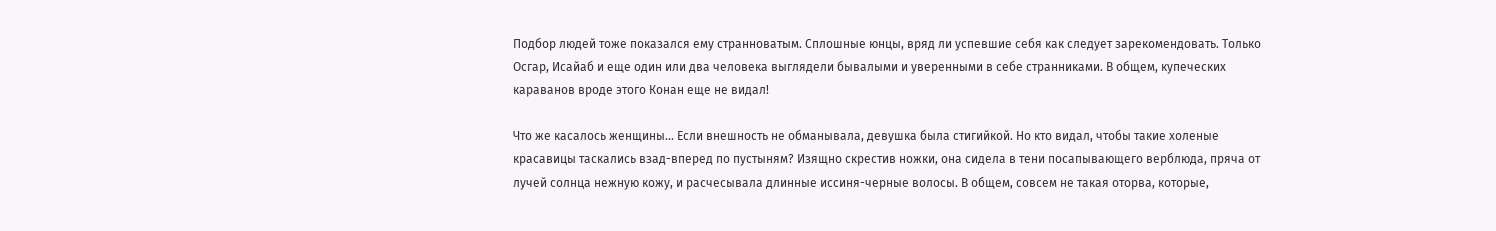Подбор людей тоже показался ему странноватым. Сплошные юнцы, вряд ли успевшие себя как следует зарекомендовать. Только Осгар, Исайаб и еще один или два человека выглядели бывалыми и уверенными в себе странниками. В общем, купеческих караванов вроде этого Конан еще не видал!

Что же касалось женщины... Если внешность не обманывала, девушка была стигийкой. Но кто видал, чтобы такие холеные красавицы таскались взад-вперед по пустыням? Изящно скрестив ножки, она сидела в тени посапывающего верблюда, пряча от лучей солнца нежную кожу, и расчесывала длинные иссиня-черные волосы. В общем, совсем не такая оторва, которые,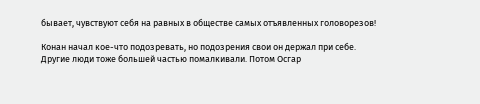бывает, чувствуют себя на равных в обществе самых отъявленных головорезов!

Конан начал кое-что подозревать, но подозрения свои он держал при себе. Другие люди тоже большей частью помалкивали. Потом Осгар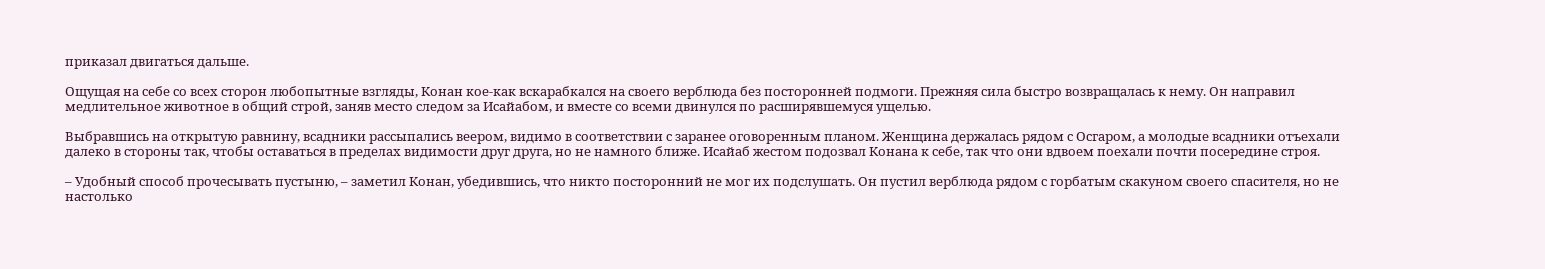приказал двигаться дальше.

Ощущая на себе со всех сторон любопытные взгляды, Конан кое-как вскарабкался на своего верблюда без посторонней подмоги. Прежняя сила быстро возвращалась к нему. Он направил медлительное животное в общий строй, заняв место следом за Исайабом, и вместе со всеми двинулся по расширявшемуся ущелью.

Выбравшись на открытую равнину, всадники рассыпались веером, видимо в соответствии с заранее оговоренным планом. Женщина держалась рядом с Осгаром, а молодые всадники отъехали далеко в стороны так, чтобы оставаться в пределах видимости друг друга, но не намного ближе. Исайаб жестом подозвал Конана к себе, так что они вдвоем поехали почти посередине строя.

– Удобный способ прочесывать пустыню, – заметил Конан, убедившись, что никто посторонний не мог их подслушать. Он пустил верблюда рядом с горбатым скакуном своего спасителя, но не настолько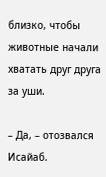близко, чтобы животные начали хватать друг друга за уши.

– Да, – отозвался Исайаб.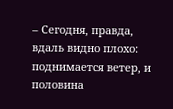– Сегодня, правда, вдаль видно плохо: поднимается ветер, и половина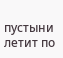пустыни летит по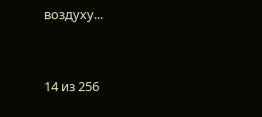воздуху...



14 из 256